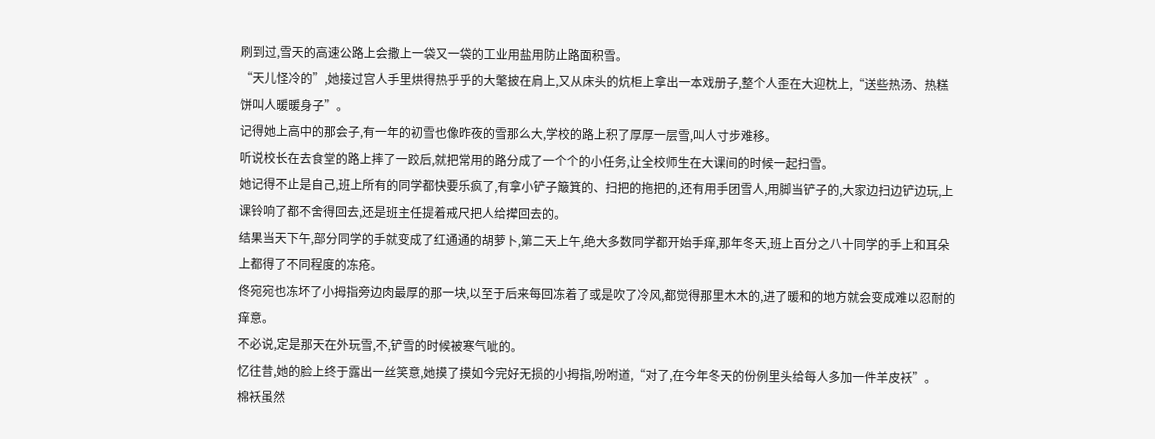刷到过,雪天的高速公路上会撒上一袋又一袋的工业用盐用防止路面积雪。
“天儿怪冷的”,她接过宫人手里烘得热乎乎的大氅披在肩上,又从床头的炕柜上拿出一本戏册子,整个人歪在大迎枕上,“送些热汤、热糕饼叫人暖暖身子”。
记得她上高中的那会子,有一年的初雪也像昨夜的雪那么大,学校的路上积了厚厚一层雪,叫人寸步难移。
听说校长在去食堂的路上摔了一跤后,就把常用的路分成了一个个的小任务,让全校师生在大课间的时候一起扫雪。
她记得不止是自己,班上所有的同学都快要乐疯了,有拿小铲子簸箕的、扫把的拖把的,还有用手团雪人,用脚当铲子的,大家边扫边铲边玩,上课铃响了都不舍得回去,还是班主任提着戒尺把人给撵回去的。
结果当天下午,部分同学的手就变成了红通通的胡萝卜,第二天上午,绝大多数同学都开始手痒,那年冬天,班上百分之八十同学的手上和耳朵上都得了不同程度的冻疮。
佟宛宛也冻坏了小拇指旁边肉最厚的那一块,以至于后来每回冻着了或是吹了冷风,都觉得那里木木的,进了暖和的地方就会变成难以忍耐的痒意。
不必说,定是那天在外玩雪,不,铲雪的时候被寒气呲的。
忆往昔,她的脸上终于露出一丝笑意,她摸了摸如今完好无损的小拇指,吩咐道,“对了,在今年冬天的份例里头给每人多加一件羊皮袄”。
棉袄虽然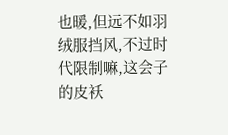也暖,但远不如羽绒服挡风,不过时代限制嘛,这会子的皮袄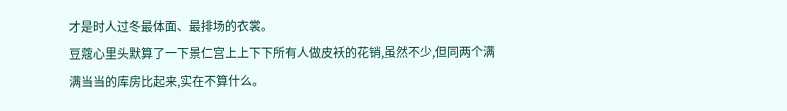才是时人过冬最体面、最排场的衣裳。
豆蔻心里头默算了一下景仁宫上上下下所有人做皮袄的花销,虽然不少,但同两个满满当当的库房比起来,实在不算什么。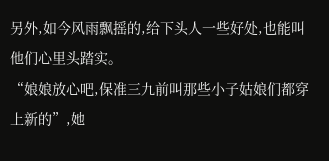另外,如今风雨飘摇的,给下头人一些好处,也能叫他们心里头踏实。
“娘娘放心吧,保准三九前叫那些小子姑娘们都穿上新的”,她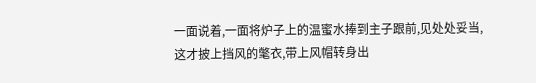一面说着,一面将炉子上的温蜜水捧到主子跟前,见处处妥当,这才披上挡风的氅衣,带上风帽转身出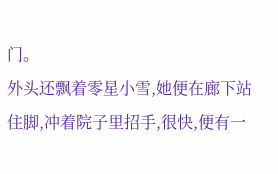门。
外头还飘着零星小雪,她便在廊下站住脚,冲着院子里招手,很快,便有一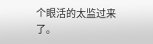个眼活的太监过来了。